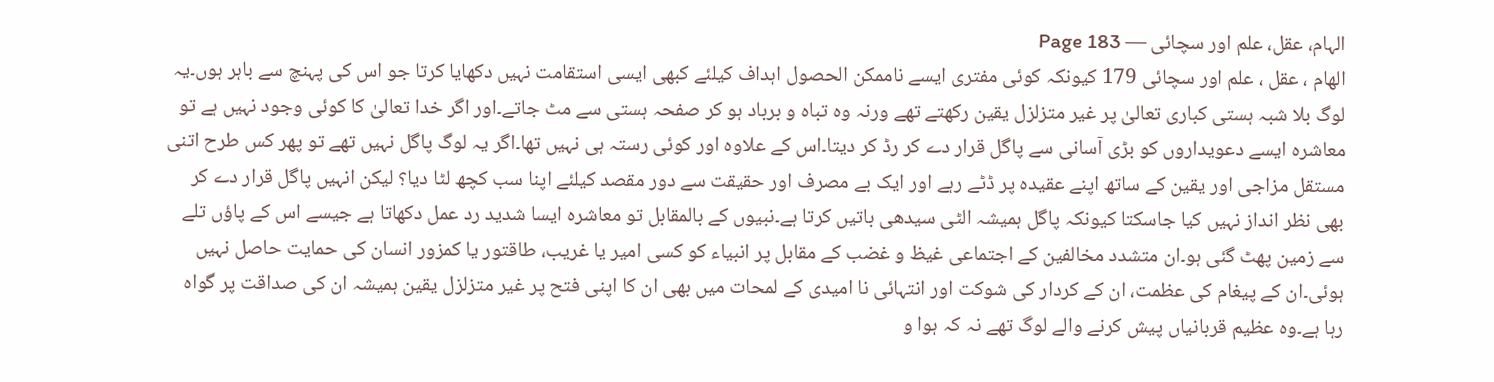الہام، عقل، علم اور سچائی — Page 183
الهام ، عقل ، علم اور سچائی 179 کیونکہ کوئی مفتری ایسے ناممکن الحصول اہداف کیلئے کبھی ایسی استقامت نہیں دکھایا کرتا جو اس کی پہنچ سے باہر ہوں۔یہ لوگ بلا شبہ ہستی کباری تعالیٰ پر غیر متزلزل یقین رکھتے تھے ورنہ وہ تباہ و برباد ہو کر صفحہ ہستی سے مٹ جاتے۔اور اگر خدا تعالیٰ کا کوئی وجود نہیں ہے تو معاشرہ ایسے دعویداروں کو بڑی آسانی سے پاگل قرار دے کر رڈ کر دیتا۔اس کے علاوہ اور کوئی رستہ ہی نہیں تھا۔اگر یہ لوگ پاگل نہیں تھے تو پھر کس طرح اتنی مستقل مزاجی اور یقین کے ساتھ اپنے عقیدہ پر ڈٹے رہے اور ایک بے مصرف اور حقیقت سے دور مقصد کیلئے اپنا سب کچھ لٹا دیا؟ لیکن انہیں پاگل قرار دے کر بھی نظر انداز نہیں کیا جاسکتا کیونکہ پاگل ہمیشہ الٹی سیدھی باتیں کرتا ہے۔نبیوں کے بالمقابل تو معاشرہ ایسا شدید رد عمل دکھاتا ہے جیسے اس کے پاؤں تلے سے زمین پھٹ گئی ہو۔ان متشدد مخالفین کے اجتماعی غیظ و غضب کے مقابل پر انبیاء کو کسی امیر یا غریب، طاقتور یا کمزور انسان کی حمایت حاصل نہیں ہوئی۔ان کے پیغام کی عظمت، ان کے کردار کی شوکت اور انتہائی نا امیدی کے لمحات میں بھی ان کا اپنی فتح پر غیر متزلزل یقین ہمیشہ ان کی صداقت پر گواہ رہا ہے۔وہ عظیم قربانیاں پیش کرنے والے لوگ تھے نہ کہ ہوا و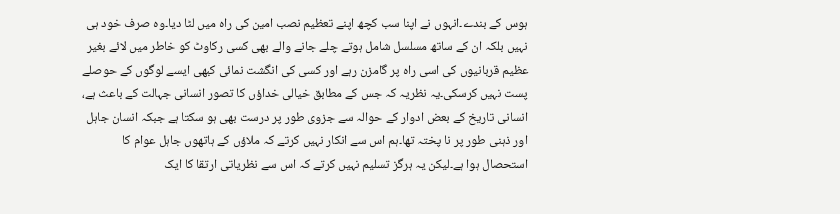ہوس کے بندے۔انہوں نے اپنا سب کچھ اپنے تعظیم نصب امین کی راہ میں لٹا دیا۔وہ صرف خود ہی نہیں بلکہ ان کے ساتھ مسلسل شامل ہوتے چلے جانے والے بھی کسی رکاوٹ کو خاطر میں لائے بغیر عظیم قربانیوں کی اسی راہ پر گامزن رہے اور کسی کی انگشت نمائی کبھی ایسے لوگوں کے حوصلے پست نہیں کرسکی۔یہ نظریہ کہ جس کے مطابق خیالی خداؤں کا تصور انسانی جہالت کے باعث ہے، انسانی تاریخ کے بعض ادوار کے حوالہ سے جزوی طور پر درست بھی ہو سکتا ہے جبکہ انسان جاہل اور ذہنی طور پر نا پختہ تھا۔ہم اس سے انکار نہیں کرتے کہ ملاؤں کے ہاتھوں جاہل عوام کا استحصال ہوا ہے۔لیکن یہ ہرگز تسلیم نہیں کرتے کہ اس سے نظریاتی ارتقا کا ایک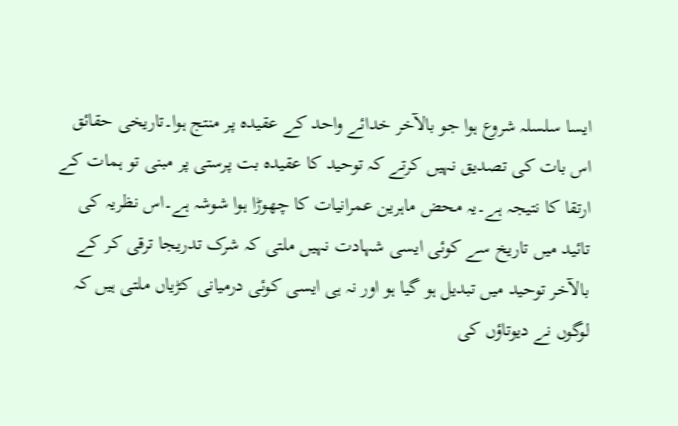ایسا سلسلہ شروع ہوا جو بالآخر خدائے واحد کے عقیدہ پر منتج ہوا۔تاریخی حقائق اس بات کی تصدیق نہیں کرتے کہ توحید کا عقیدہ بت پرستی پر مبنی تو ہمات کے ارتقا کا نتیجہ ہے۔یہ محض ماہرین عمرانیات کا چھوڑا ہوا شوشہ ہے۔اس نظریہ کی تائید میں تاریخ سے کوئی ایسی شہادت نہیں ملتی کہ شرک تدریجا ترقی کر کے بالآخر توحید میں تبدیل ہو گیا ہو اور نہ ہی ایسی کوئی درمیانی کڑیاں ملتی ہیں کہ لوگوں نے دیوتاؤں کی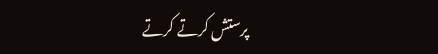پرستش کرتے کرتے